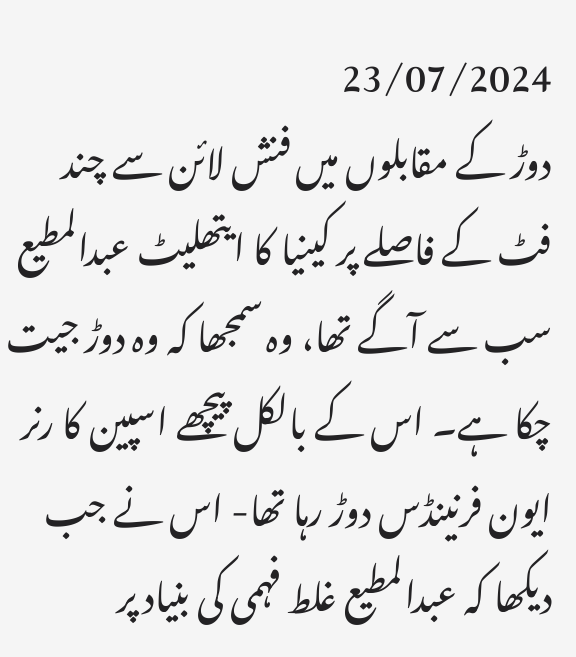23/07/2024
دوڑ کے مقابلوں میں فنش لائن سے چند فٹ کے فاصلے پر کینیا کا ایتھلیٹ عبدالمطیع سب سے آگے تھا، وہ سمجھا کہ وہ دوڑ جیت چکا ہے۔ اس کے بالکل پیچھے اسپین کا رنر ایون فرنینڈس دوڑ رہا تھا- اس نے جب دیکھا کہ عبدالمطیع غلط فہمی کی بنیاد پر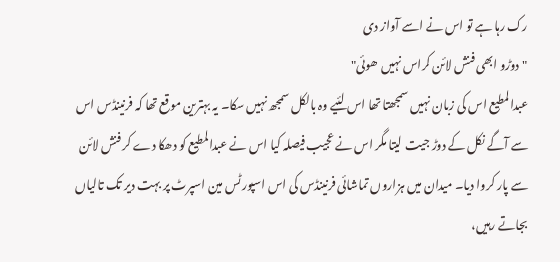رک رہا ہے تو اس نے اسے آواز دی
"دوڑو ابھی فنش لائن کراس نہیں ھوئی"
عبدالمطیع اس کی زبان نہیں سمجھتا تھا اس لئیے وہ بالکل سمجھ نہیں سکا۔ یہ بہترین موقع تھا کہ فرنینڈس اس سے آگے نکل کے دوڑ جیت لیتا مگر اس نے عجیب فیصلہ کیا اس نے عبدالمطیع کو دھکا دے کر فنش لائن سے پار کروا دیا۔ میدان میں ہزاروں تماشائی فرنینڈس کی اس اسپورٹس مین اسپرٹ پر بہت دیر تک تالیاں بجاتے رہیں،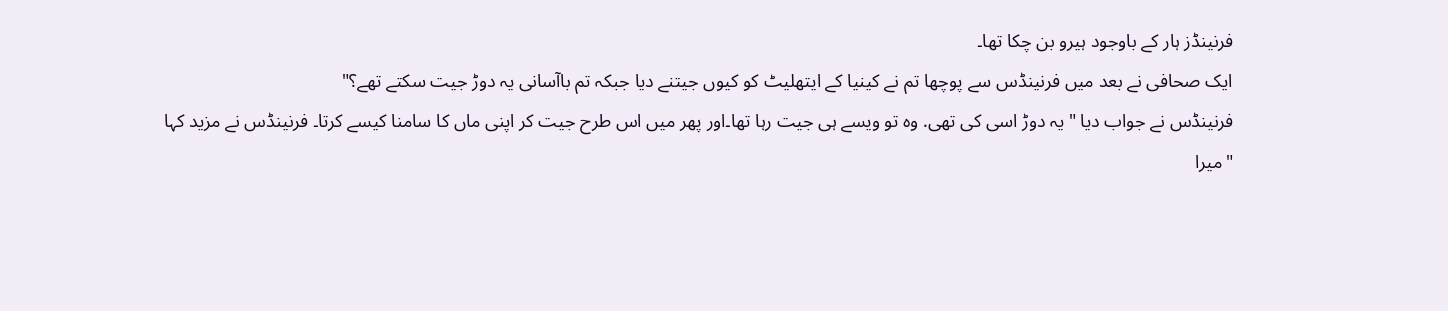فرنینڈز ہار کے باوجود ہیرو بن چکا تھا۔
ایک صحافی نے بعد میں فرنینڈس سے پوچھا تم نے کینیا کے ایتھلیٹ کو کیوں جیتنے دیا جبکہ تم باآسانی یہ دوڑ جیت سکتے تھے؟"
فرنینڈس نے جواب دیا " یہ دوڑ اسی کی تھی. وہ تو ویسے ہی جیت رہا تھا۔اور پھر میں اس طرح جیت کر اپنی ماں کا سامنا کیسے کرتا۔ فرنینڈس نے مزید کہا
"میرا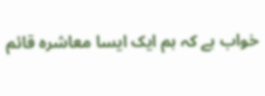خواب ہے کہ ہم ایک ایسا معاشرہ قائم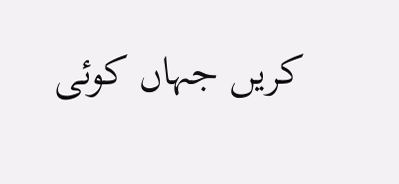کریں جہاں کوئی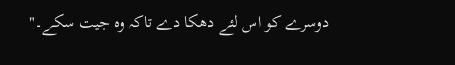دوسرے کو اس لئے دھکا دے تاکہ وہ جیت سکے۔"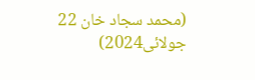(محمد سجاد خان 22 جولائی2024)